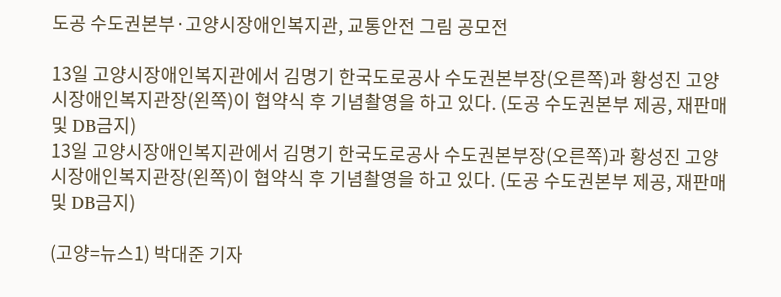도공 수도권본부·고양시장애인복지관, 교통안전 그림 공모전

13일 고양시장애인복지관에서 김명기 한국도로공사 수도권본부장(오른쪽)과 황성진 고양시장애인복지관장(왼쪽)이 협약식 후 기념촬영을 하고 있다. (도공 수도권본부 제공, 재판매 및 DB금지)
13일 고양시장애인복지관에서 김명기 한국도로공사 수도권본부장(오른쪽)과 황성진 고양시장애인복지관장(왼쪽)이 협약식 후 기념촬영을 하고 있다. (도공 수도권본부 제공, 재판매 및 DB금지)

(고양=뉴스1) 박대준 기자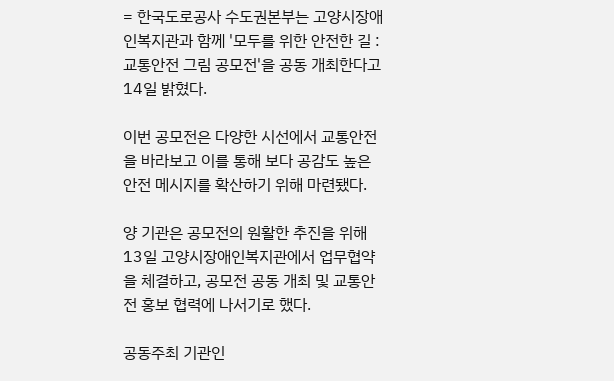= 한국도로공사 수도권본부는 고양시장애인복지관과 함께 '모두를 위한 안전한 길 : 교통안전 그림 공모전'을 공동 개최한다고 14일 밝혔다.

이번 공모전은 다양한 시선에서 교통안전을 바라보고 이를 통해 보다 공감도 높은 안전 메시지를 확산하기 위해 마련됐다.

양 기관은 공모전의 원활한 추진을 위해 13일 고양시장애인복지관에서 업무협약을 체결하고, 공모전 공동 개최 및 교통안전 홍보 협력에 나서기로 했다.

공동주최 기관인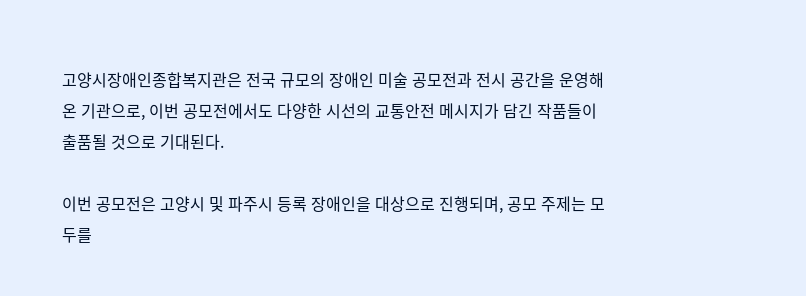고양시장애인종합복지관은 전국 규모의 장애인 미술 공모전과 전시 공간을 운영해 온 기관으로, 이번 공모전에서도 다양한 시선의 교통안전 메시지가 담긴 작품들이 출품될 것으로 기대된다.

이번 공모전은 고양시 및 파주시 등록 장애인을 대상으로 진행되며, 공모 주제는 모두를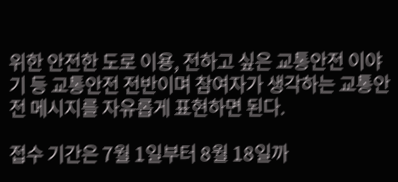위한 안전한 도로 이용, 전하고 싶은 교통안전 이야기 등 교통안전 전반이며 참여자가 생각하는 교통안전 메시지를 자유롭게 표현하면 된다.

접수 기간은 7월 1일부터 8월 18일까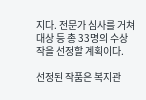지다. 전문가 심사를 거쳐 대상 등 총 33명의 수상작을 선정할 계획이다.

선정된 작품은 복지관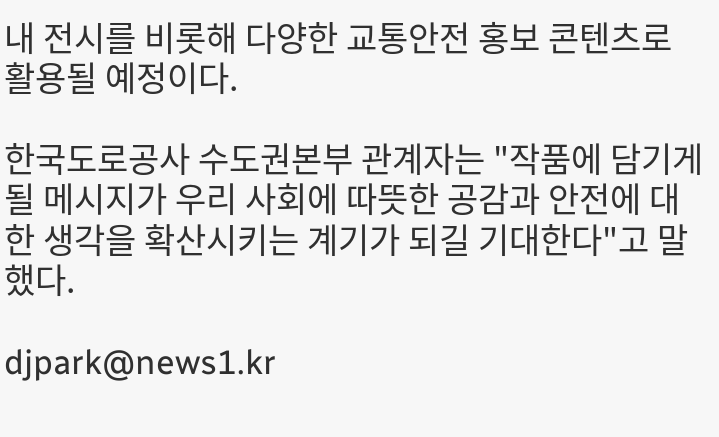내 전시를 비롯해 다양한 교통안전 홍보 콘텐츠로 활용될 예정이다.

한국도로공사 수도권본부 관계자는 "작품에 담기게 될 메시지가 우리 사회에 따뜻한 공감과 안전에 대한 생각을 확산시키는 계기가 되길 기대한다"고 말했다.

djpark@news1.kr